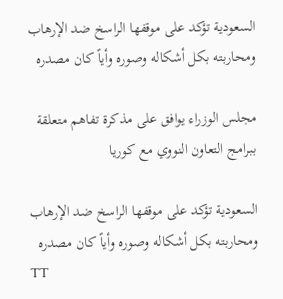السعودية تؤكد على موقفها الراسخ ضد الإرهاب ومحاربته بكل أشكاله وصوره وأياً كان مصدره

مجلس الوزراء يوافق على مذكرة تفاهم متعلقة ببرامج التعاون النووي مع كوريا

السعودية تؤكد على موقفها الراسخ ضد الإرهاب ومحاربته بكل أشكاله وصوره وأياً كان مصدره
TT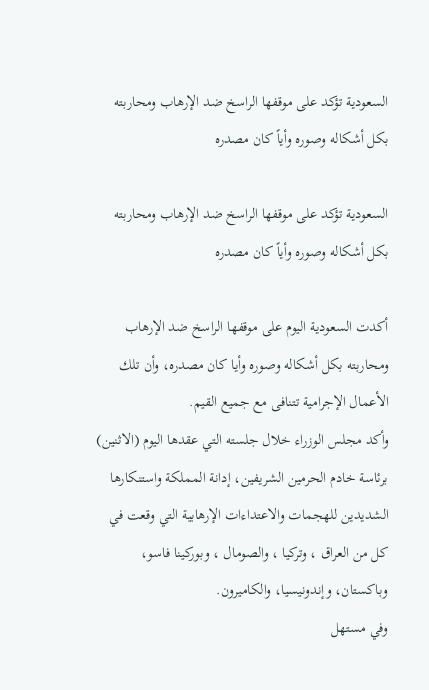السعودية تؤكد على موقفها الراسخ ضد الإرهاب ومحاربته بكل أشكاله وصوره وأياً كان مصدره

السعودية تؤكد على موقفها الراسخ ضد الإرهاب ومحاربته بكل أشكاله وصوره وأياً كان مصدره

أكدت السعودية اليوم على موقفها الراسخ ضد الإرهاب ومحاربته بكل أشكاله وصوره وأيا كان مصدره، وأن تلك الأعمال الإجرامية تتنافى مع جميع القيم.
وأكد مجلس الوزراء خلال جلسته التي عقدها اليوم (الاثنين) برئاسة خادم الحرمين الشريفين، إدانة المملكة واستنكارها الشديدين للهجمات والاعتداءات الإرهابية التي وقعت في كل من العراق ، وتركيا ، والصومال ، وبوركينا فاسو، وباكستان، وإندونيسيا، والكاميرون.
وفي مستهل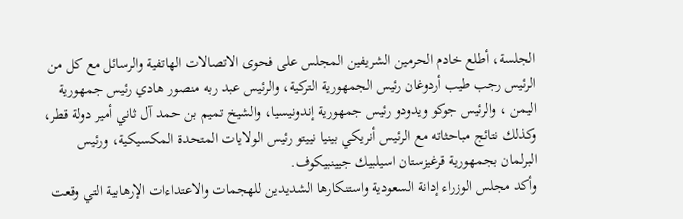الجلسة، أطلع خادم الحرمين الشريفين المجلس على فحوى الاتصالات الهاتفية والرسائل مع كل من الرئيس رجب طيب أردوغان رئيس الجمهورية التركية، والرئيس عبد ربه منصور هادي رئيس جمهورية اليمن ، والرئيس جوكو ويدودو رئيس جمهورية إندونيسيا، والشيخ تميم بن حمد آل ثاني أمير دولة قطر، وكذلك نتائج مباحثاته مع الرئيس أنريكي بينيا نييتو رئيس الولايات المتحدة المكسيكية، ورئيس البرلمان بجمهورية قرغيزستان اسيلبيك جيينبيكوف.
وأكد مجلس الوزراء إدانة السعودية واستنكارها الشديدين للهجمات والاعتداءات الإرهابية التي وقعت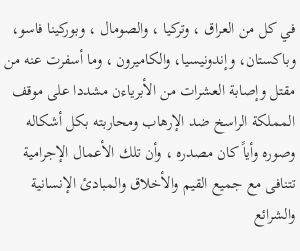في كل من العراق ، وتركيا ، والصومال ، وبوركينا فاسو، وباكستان، وإندونيسيا، والكاميرون ، وما أسفرت عنه من مقتل وإصابة العشرات من الأبرياءن مشددا على موقف المملكة الراسخ ضد الإرهاب ومحاربته بكل أشكاله وصوره وأياً كان مصدره ، وأن تلك الأعمال الإجرامية تتنافى مع جميع القيم والأخلاق والمبادئ الإنسانية والشرائع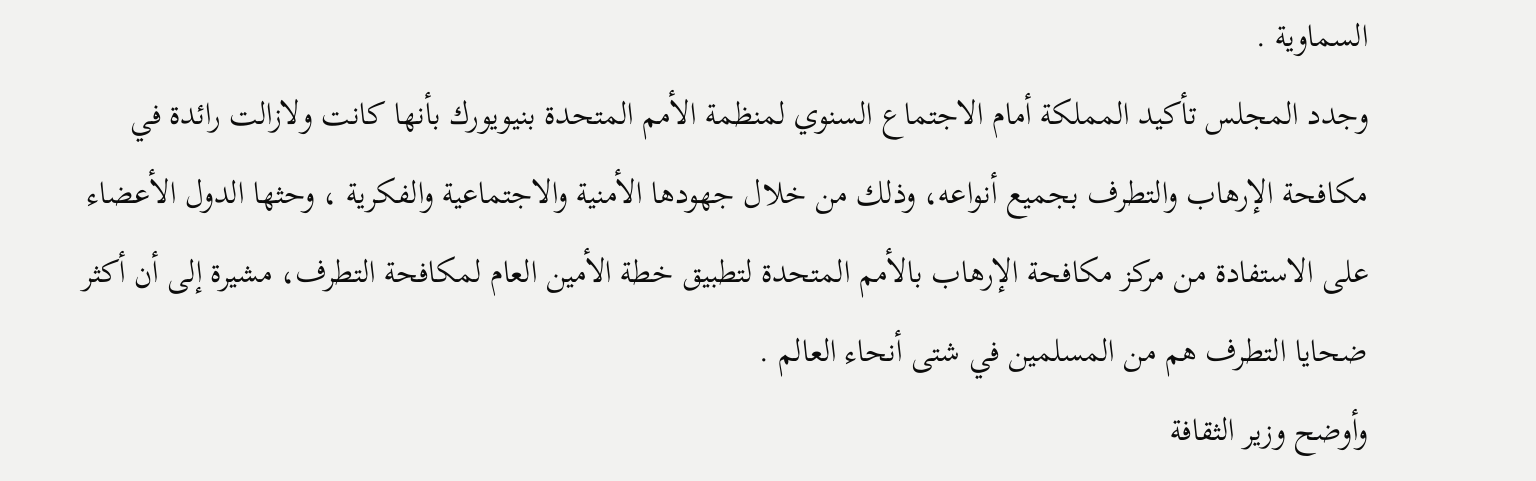السماوية .
وجدد المجلس تأكيد المملكة أمام الاجتماع السنوي لمنظمة الأمم المتحدة بنيويورك بأنها كانت ولازالت رائدة في مكافحة الإرهاب والتطرف بجميع أنواعه، وذلك من خلال جهودها الأمنية والاجتماعية والفكرية ، وحثها الدول الأعضاء على الاستفادة من مركز مكافحة الإرهاب بالأمم المتحدة لتطبيق خطة الأمين العام لمكافحة التطرف، مشيرة إلى أن أكثر ضحايا التطرف هم من المسلمين في شتى أنحاء العالم .
وأوضح وزير الثقافة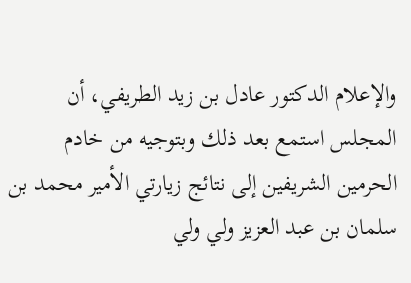والإعلام الدكتور عادل بن زيد الطريفي، أن المجلس استمع بعد ذلك وبتوجيه من خادم الحرمين الشريفين إلى نتائج زيارتي الأمير محمد بن سلمان بن عبد العزيز ولي ولي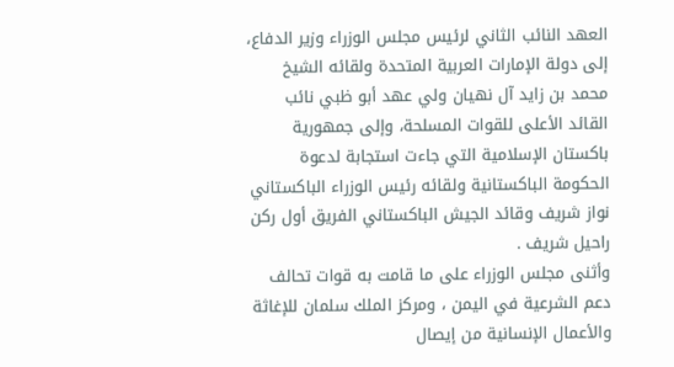العهد النائب الثاني لرئيس مجلس الوزراء وزير الدفاع، إلى دولة الإمارات العربية المتحدة ولقائه الشيخ محمد بن زايد آل نهيان ولي عهد أبو ظبي نائب القائد الأعلى للقوات المسلحة، وإلى جمهورية باكستان الإسلامية التي جاءت استجابة لدعوة الحكومة الباكستانية ولقائه رئيس الوزراء الباكستاني نواز شريف وقائد الجيش الباكستاني الفريق أول ركن راحيل شريف .
وأثنى مجلس الوزراء على ما قامت به قوات تحالف دعم الشرعية في اليمن ، ومركز الملك سلمان للإغاثة والأعمال الإنسانية من إيصال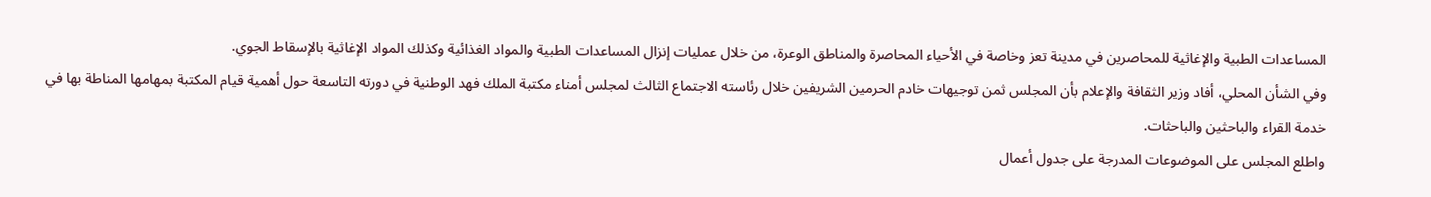المساعدات الطبية والإغاثية للمحاصرين في مدينة تعز وخاصة في الأحياء المحاصرة والمناطق الوعرة، من خلال عمليات إنزال المساعدات الطبية والمواد الغذائية وكذلك المواد الإغاثية بالإسقاط الجوي.
وفي الشأن المحلي، أفاد وزير الثقافة والإعلام بأن المجلس ثمن توجيهات خادم الحرمين الشريفين خلال رئاسته الاجتماع الثالث لمجلس أمناء مكتبة الملك فهد الوطنية في دورته التاسعة حول أهمية قيام المكتبة بمهامها المناطة بها في خدمة القراء والباحثين والباحثات.
واطلع المجلس على الموضوعات المدرجة على جدول أعمال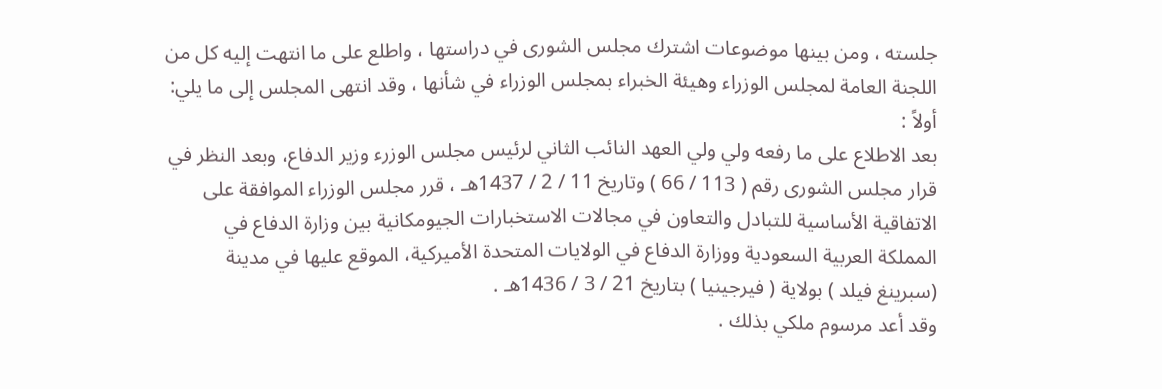جلسته ، ومن بينها موضوعات اشترك مجلس الشورى في دراستها ، واطلع على ما انتهت إليه كل من اللجنة العامة لمجلس الوزراء وهيئة الخبراء بمجلس الوزراء في شأنها ، وقد انتهى المجلس إلى ما يلي:
أولاً :
بعد الاطلاع على ما رفعه ولي ولي العهد النائب الثاني لرئيس مجلس الوزرء وزير الدفاع، وبعد النظر في قرار مجلس الشورى رقم ( 113 / 66 ) وتاريخ 11 / 2 / 1437هـ ، قرر مجلس الوزراء الموافقة على الاتفاقية الأساسية للتبادل والتعاون في مجالات الاستخبارات الجيومكانية بين وزارة الدفاع في المملكة العربية السعودية ووزارة الدفاع في الولايات المتحدة الأميركية، الموقع عليها في مدينة (سبرينغ فيلد ) بولاية ( فيرجينيا ) بتاريخ 21 / 3 / 1436هـ .
وقد أعد مرسوم ملكي بذلك .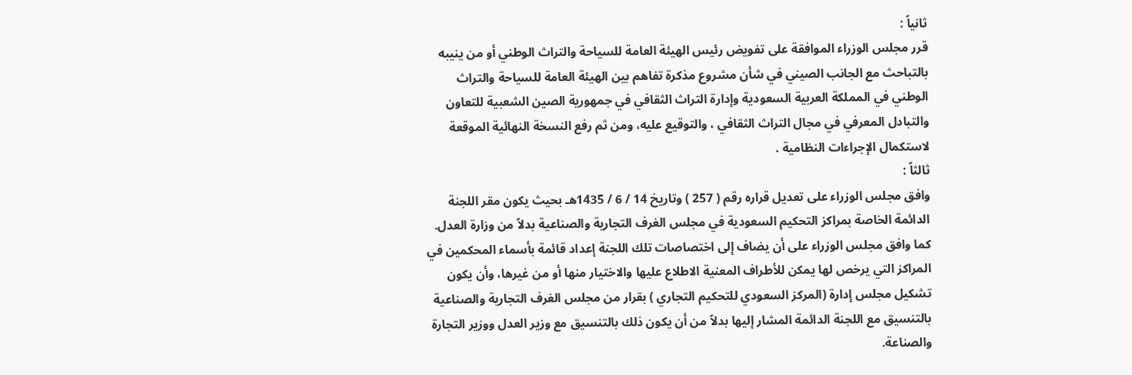ثانياً :
قرر مجلس الوزراء الموافقة على تفويض رئيس الهيئة العامة للسياحة والتراث الوطني أو من ينيبه بالتباحث مع الجانب الصيني في شأن مشروع مذكرة تفاهم بين الهيئة العامة للسياحة والتراث الوطني في المملكة العربية السعودية وإدارة التراث الثقافي في جمهورية الصين الشعبية للتعاون والتبادل المعرفي في مجال التراث الثقافي ، والتوقيع عليه، ومن ثم رفع النسخة النهائية الموقعة لاستكمال الإجراءات النظامية .
ثالثاً :
وافق مجلس الوزراء على تعديل قراره رقم ( 257 ) وتاريخ 14 / 6 / 1435هـ بحيث يكون مقر اللجنة الدائمة الخاصة بمراكز التحكيم السعودية في مجلس الغرف التجارية والصناعية بدلاً من وزارة العدل.
كما وافق مجلس الوزراء على أن يضاف إلى اختصاصات تلك اللجنة إعداد قائمة بأسماء المحكمين في المراكز التي يرخص لها يمكن للأطراف المعنية الاطلاع عليها والاختيار منها أو من غيرها، وأن يكون تشكيل مجلس إدارة (المركز السعودي للتحكيم التجاري ) بقرار من مجلس الغرف التجارية والصناعية بالتنسيق مع اللجنة الدائمة المشار إليها بدلاً من أن يكون ذلك بالتنسيق مع وزير العدل ووزير التجارة والصناعة.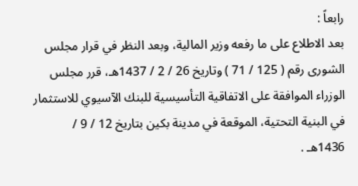رابعاً :
بعد الاطلاع على ما رفعه وزير المالية، وبعد النظر في قرار مجلس الشورى رقم ( 125 / 71 ) وتاريخ 26 / 2 / 1437هـ، قرر مجلس الوزراء الموافقة على الاتفاقية التأسيسية للبنك الآسيوي للاستثمار في البنية التحتية، الموقعة في مدينة بكين بتاريخ 12 / 9 / 1436هـ .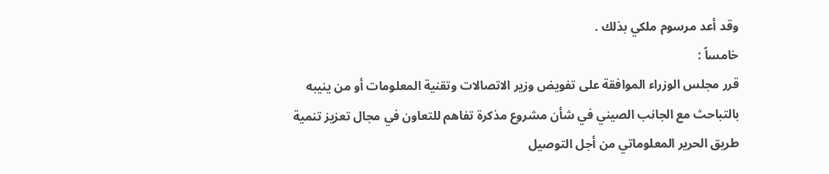وقد أعد مرسوم ملكي بذلك .
خامساً :
قرر مجلس الوزراء الموافقة على تفويض وزير الاتصالات وتقنية المعلومات أو من ينيبه بالتباحث مع الجانب الصيني في شأن مشروع مذكرة تفاهم للتعاون في مجال تعزيز تنمية طريق الحرير المعلوماتي من أجل التوصيل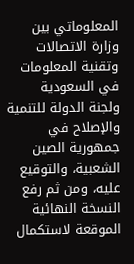المعلوماتي بين وزارة الاتصالات وتقنية المعلومات في السعودية ولجنة الدولة للتنمية والإصلاح في جمهورية الصين الشعبية، والتوقيع عليه، ومن ثم رفع النسخة النهائية الموقعة لاستكمال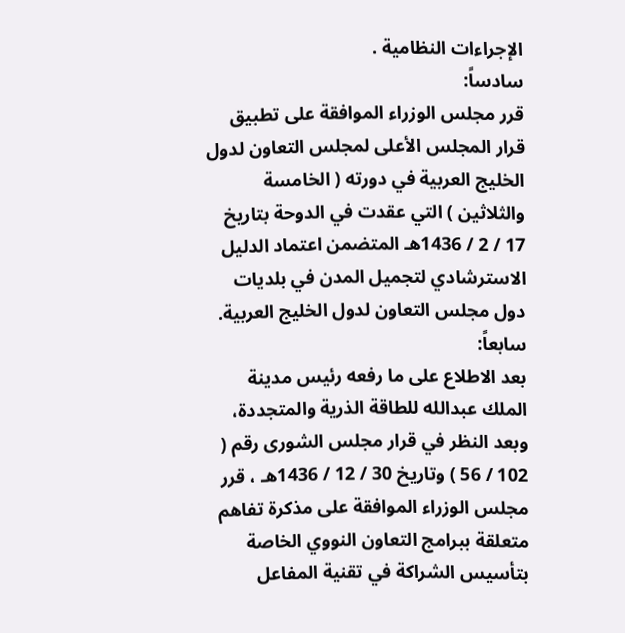الإجراءات النظامية .
سادساً:
قرر مجلس الوزراء الموافقة على تطبيق قرار المجلس الأعلى لمجلس التعاون لدول الخليج العربية في دورته ( الخامسة والثلاثين ) التي عقدت في الدوحة بتاريخ 17 / 2 / 1436هـ المتضمن اعتماد الدليل الاسترشادي لتجميل المدن في بلديات دول مجلس التعاون لدول الخليج العربية.
سابعاً:
بعد الاطلاع على ما رفعه رئيس مدينة الملك عبدالله للطاقة الذرية والمتجددة، وبعد النظر في قرار مجلس الشورى رقم ( 102 / 56 ) وتاريخ 30 / 12 / 1436هـ ، قرر مجلس الوزراء الموافقة على مذكرة تفاهم متعلقة ببرامج التعاون النووي الخاصة بتأسيس الشراكة في تقنية المفاعل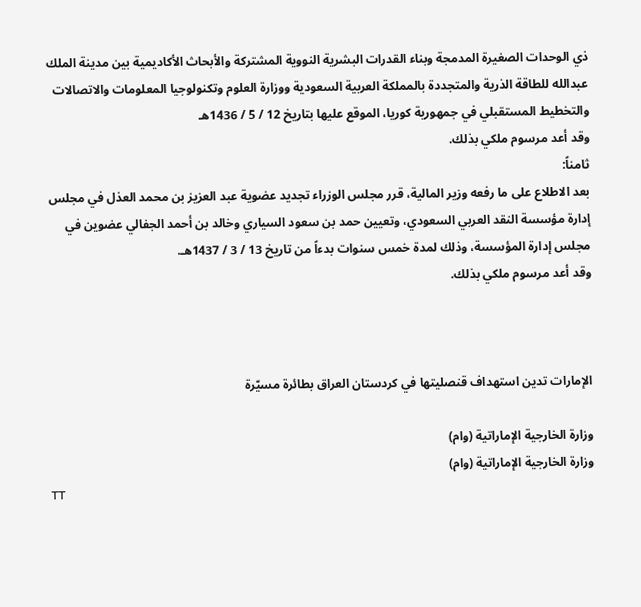ذي الوحدات الصغيرة المدمجة وبناء القدرات البشرية النووية المشتركة والأبحاث الأكاديمية بين مدينة الملك عبدالله للطاقة الذرية والمتجددة بالمملكة العربية السعودية ووزارة العلوم وتكنولوجيا المعلومات والاتصالات والتخطيط المستقبلي في جمهورية كوريا، الموقع عليها بتاريخ 12 / 5 / 1436هـ
وقد أعد مرسوم ملكي بذلك.
ثامناً:
بعد الاطلاع على ما رفعه وزير المالية، قرر مجلس الوزراء تجديد عضوية عبد العزيز بن محمد العذل في مجلس إدارة مؤسسة النقد العربي السعودي، وتعيين حمد بن سعود السياري وخالد بن أحمد الجفالي عضوين في مجلس إدارة المؤسسة، وذلك لمدة خمس سنوات بدءاً من تاريخ 13 / 3 / 1437هـ.
وقد أعد مرسوم ملكي بذلك.



الإمارات تدين استهداف قنصليتها في كردستان العراق بطائرة مسيّرة

وزارة الخارجية الإماراتية (وام)
وزارة الخارجية الإماراتية (وام)
TT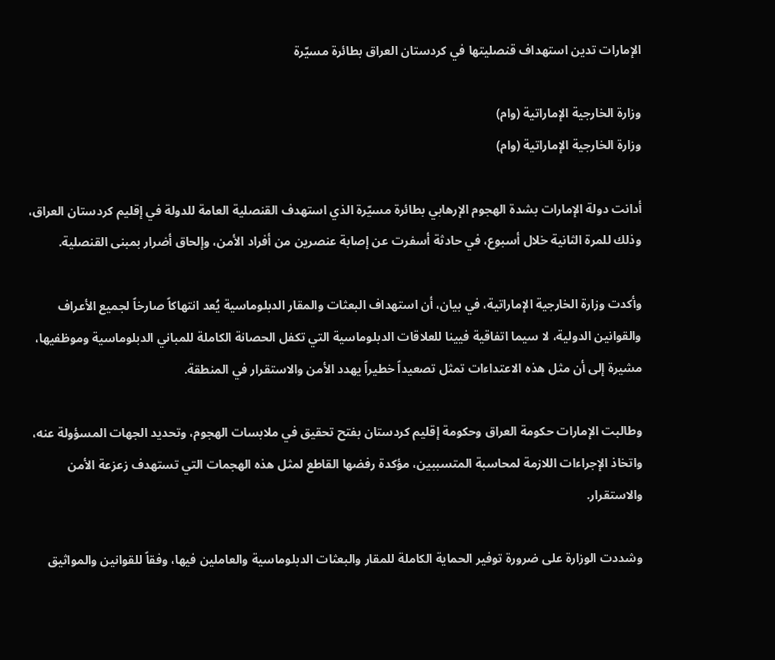الإمارات تدين استهداف قنصليتها في كردستان العراق بطائرة مسيّرة

وزارة الخارجية الإماراتية (وام)
وزارة الخارجية الإماراتية (وام)

أدانت دولة الإمارات بشدة الهجوم الإرهابي بطائرة مسيّرة الذي استهدف القنصلية العامة للدولة في إقليم كردستان العراق، وذلك للمرة الثانية خلال أسبوع، في حادثة أسفرت عن إصابة عنصرين من أفراد الأمن، وإلحاق أضرار بمبنى القنصلية.

وأكدت وزارة الخارجية الإماراتية، في بيان، أن استهداف البعثات والمقار الدبلوماسية يُعد انتهاكاً صارخاً لجميع الأعراف والقوانين الدولية، لا سيما اتفاقية فيينا للعلاقات الدبلوماسية التي تكفل الحصانة الكاملة للمباني الدبلوماسية وموظفيها، مشيرة إلى أن مثل هذه الاعتداءات تمثل تصعيداً خطيراً يهدد الأمن والاستقرار في المنطقة.

وطالبت الإمارات حكومة العراق وحكومة إقليم كردستان بفتح تحقيق في ملابسات الهجوم، وتحديد الجهات المسؤولة عنه، واتخاذ الإجراءات اللازمة لمحاسبة المتسببين، مؤكدة رفضها القاطع لمثل هذه الهجمات التي تستهدف زعزعة الأمن والاستقرار.

وشددت الوزارة على ضرورة توفير الحماية الكاملة للمقار والبعثات الدبلوماسية والعاملين فيها، وفقاً للقوانين والمواثيق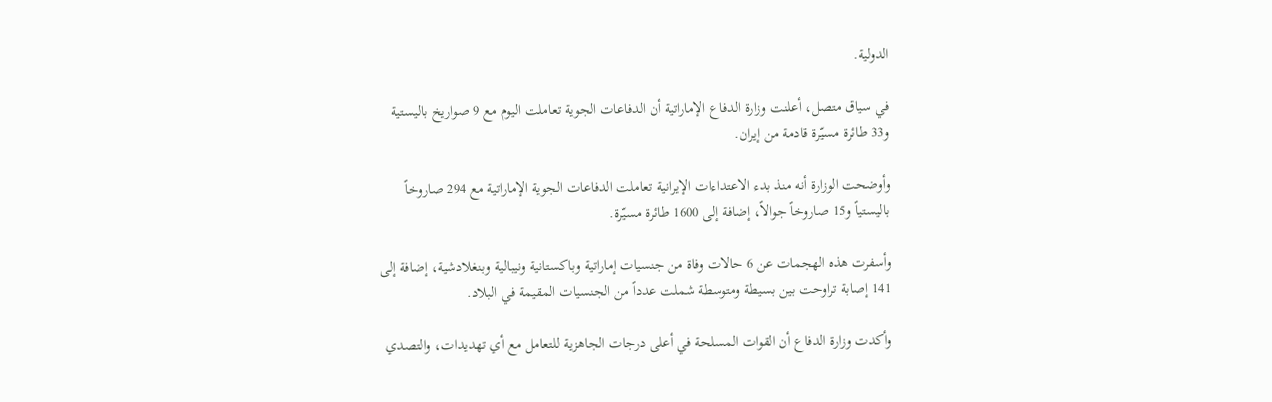الدولية.

في سياق متصل، أعلنت وزارة الدفاع الإماراتية أن الدفاعات الجوية تعاملت اليوم مع 9 صواريخ باليستية و33 طائرة مسيّرة قادمة من إيران.

وأوضحت الوزارة أنه منذ بدء الاعتداءات الإيرانية تعاملت الدفاعات الجوية الإماراتية مع 294 صاروخاً باليستياً و15 صاروخاً جوالاً، إضافة إلى 1600 طائرة مسيّرة.

وأسفرت هذه الهجمات عن 6 حالات وفاة من جنسيات إماراتية وباكستانية ونيبالية وبنغلادشية، إضافة إلى 141 إصابة تراوحت بين بسيطة ومتوسطة شملت عدداً من الجنسيات المقيمة في البلاد.

وأكدت وزارة الدفاع أن القوات المسلحة في أعلى درجات الجاهزية للتعامل مع أي تهديدات، والتصدي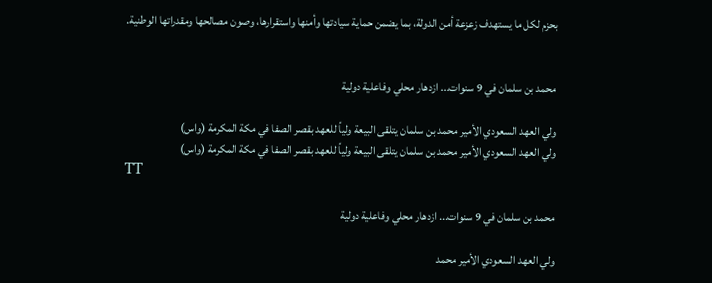بحزم لكل ما يستهدف زعزعة أمن الدولة، بما يضمن حماية سيادتها وأمنها واستقرارها، وصون مصالحها ومقدراتها الوطنية.


محمد بن سلمان في 9 سنوات... ازدهار محلي وفاعلية دولية

ولي العهد السعودي الأمير محمد بن سلمان يتلقى البيعة ولياً للعهد بقصر الصفا في مكة المكرمة (واس)
ولي العهد السعودي الأمير محمد بن سلمان يتلقى البيعة ولياً للعهد بقصر الصفا في مكة المكرمة (واس)
TT

محمد بن سلمان في 9 سنوات... ازدهار محلي وفاعلية دولية

ولي العهد السعودي الأمير محمد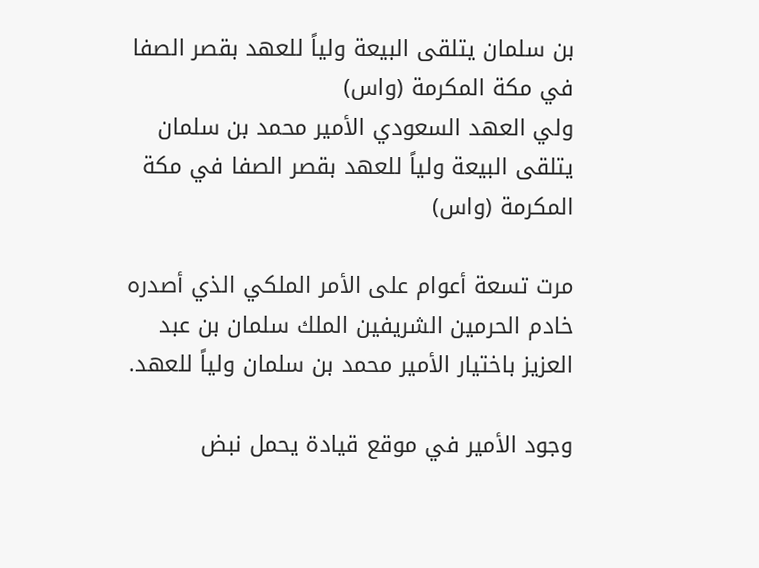بن سلمان يتلقى البيعة ولياً للعهد بقصر الصفا في مكة المكرمة (واس)
ولي العهد السعودي الأمير محمد بن سلمان يتلقى البيعة ولياً للعهد بقصر الصفا في مكة المكرمة (واس)

مرت تسعة أعوام على الأمر الملكي الذي أصدره خادم الحرمين الشريفين الملك سلمان بن عبد العزيز باختيار الأمير محمد بن سلمان ولياً للعهد.

وجود الأمير في موقع قيادة يحمل نبض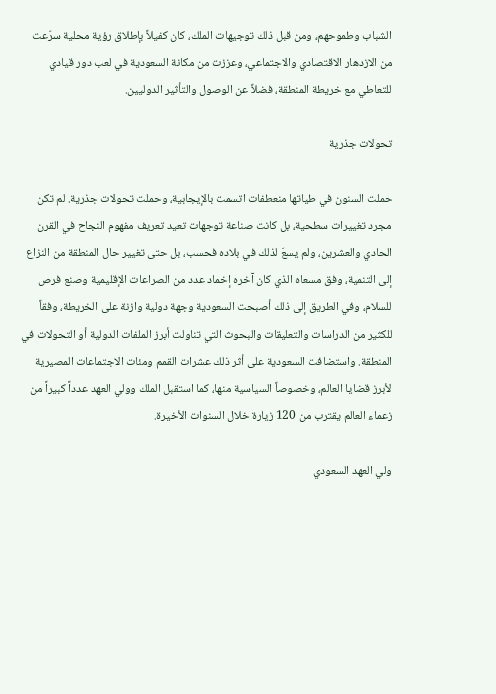الشباب وطموحهم، ومن قبل ذلك توجيهات الملك، كان كفيلاً بإطلاق رؤية محلية سرّعت من الازدهار الاقتصادي والاجتماعي، وعززت من مكانة السعودية في لعب دور قيادي للتعاطي مع خريطة المنطقة، فضلاً عن الوصول والتأثير الدوليين.

تحولات جذرية

حملت السنون في طياتها منعطفات اتسمت بالإيجابية، وحملت تحولات جذرية. لم تكن مجرد تغييرات سطحية، بل كانت صناعة توجهات تعيد تعريف مفهوم النجاح في القرن الحادي والعشرين، ولم يسعَ لذلك في بلاده فحسب، بل حتى تغيير حال المنطقة من النزاع إلى التنمية، وفق مسعاه الذي كان آخره إخماد عدد من الصراعات الإقليمية وصنع فرص للسلام، وفي الطريق إلى ذلك أصبحت السعودية وجهة دولية وازنة على الخريطة، وفقاً للكثير من الدراسات والتعليقات والبحوث التي تناولت أبرز الملفات الدولية أو التحولات في المنطقة. واستضافت السعودية على أثر ذلك عشرات القمم ومئات الاجتماعات المصيرية لأبرز قضايا العالم، وخصوصاً السياسية منها، كما استقبل الملك وولي العهد عدداً كبيراً من زعماء العالم يقترب من 120 زيارة خلال السنوات الأخيرة.

ولي العهد السعودي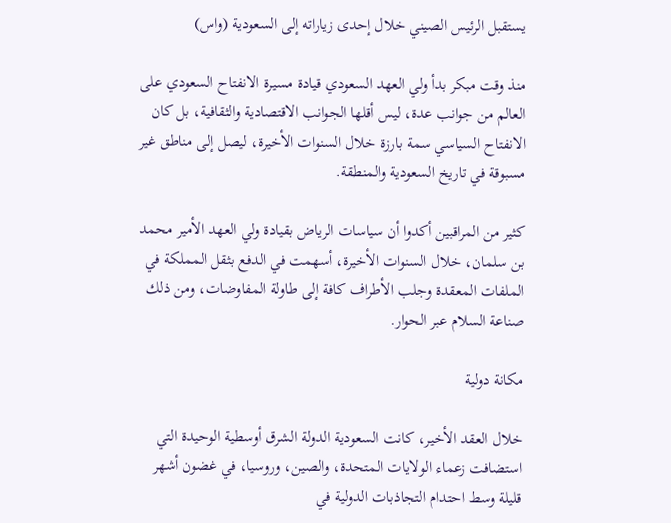يستقبل الرئيس الصيني خلال إحدى زياراته إلى السعودية (واس)

منذ وقت مبكر بدأ ولي العهد السعودي قيادة مسيرة الانفتاح السعودي على العالم من جوانب عدة، ليس أقلها الجوانب الاقتصادية والثقافية، بل كان الانفتاح السياسي سمة بارزة خلال السنوات الأخيرة، ليصل إلى مناطق غير مسبوقة في تاريخ السعودية والمنطقة.

كثير من المراقبين أكدوا أن سياسات الرياض بقيادة ولي العهد الأمير محمد بن سلمان، خلال السنوات الأخيرة، أسهمت في الدفع بثقل المملكة في الملفات المعقدة وجلب الأطراف كافة إلى طاولة المفاوضات، ومن ذلك صناعة السلام عبر الحوار.

مكانة دولية

خلال العقد الأخير، كانت السعودية الدولة الشرق أوسطية الوحيدة التي استضافت زعماء الولايات المتحدة، والصين، وروسيا، في غضون أشهر قليلة وسط احتدام التجاذبات الدولية في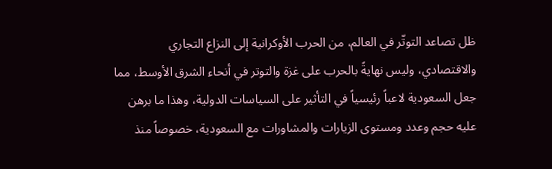ظل تصاعد التوتّر في العالم، من الحرب الأوكرانية إلى النزاع التجاري والاقتصادي، وليس نهايةً بالحرب على غزة والتوتر في أنحاء الشرق الأوسط، مما جعل السعودية لاعباً رئيسياً في التأثير على السياسات الدولية، وهذا ما برهن عليه حجم وعدد ومستوى الزيارات والمشاورات مع السعودية، خصوصاً منذ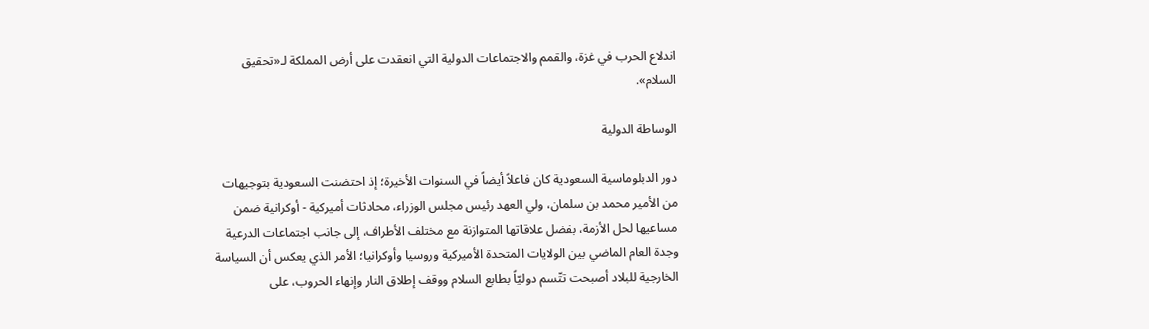اندلاع الحرب في غزة، والقمم والاجتماعات الدولية التي انعقدت على أرض المملكة لـ«تحقيق السلام».

الوساطة الدولية

دور الدبلوماسية السعودية كان فاعلاً أيضاً في السنوات الأخيرة؛ إذ احتضنت السعودية بتوجيهات من الأمير محمد بن سلمان، ولي العهد رئيس مجلس الوزراء، محادثات أميركية - أوكرانية ضمن مساعيها لحل الأزمة، بفضل علاقاتها المتوازنة مع مختلف الأطراف، إلى جانب اجتماعات الدرعية وجدة العام الماضي بين الولايات المتحدة الأميركية وروسيا وأوكرانيا؛ الأمر الذي يعكس أن السياسة الخارجية للبلاد أصبحت تتّسم دوليّاً بطابع السلام ووقف إطلاق النار وإنهاء الحروب، على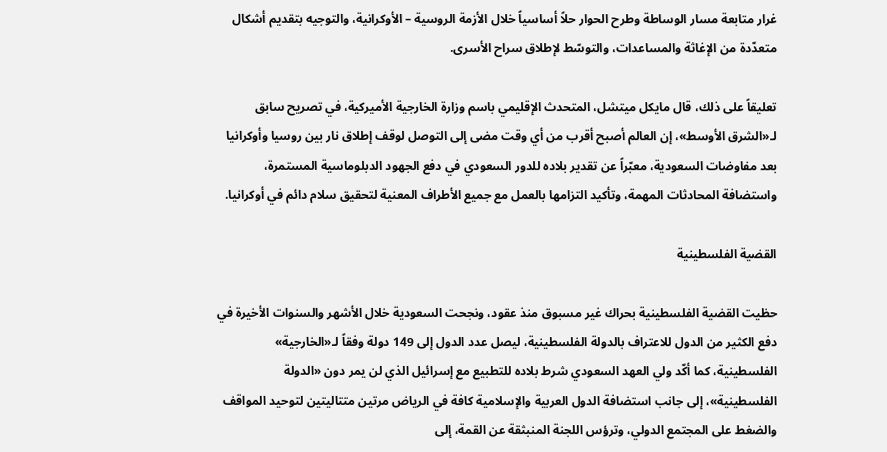غرار متابعة مسار الوساطة وطرح الحوار حلاً أساسياً خلال الأزمة الروسية – الأوكرانية، والتوجيه بتقديم أشكال متعدّدة من الإغاثة والمساعدات، والتوسّط لإطلاق سراح الأسرى.

تعليقاً على ذلك، قال مايكل ميتشل، المتحدث الإقليمي باسم وزارة الخارجية الأميركية، في تصريح سابق لـ«الشرق الأوسط»، إن العالم أصبح أقرب من أي وقت مضى إلى التوصل لوقف إطلاق نار بين روسيا وأوكرانيا بعد مفاوضات السعودية، معبّراً عن تقدير بلاده للدور السعودي في دفع الجهود الدبلوماسية المستمرة، واستضافة المحادثات المهمة، وتأكيد التزامها بالعمل مع جميع الأطراف المعنية لتحقيق سلام دائم في أوكرانيا.

القضية الفلسطينية

حظيت القضية الفلسطينية بحراك غير مسبوق منذ عقود، ونجحت السعودية خلال الأشهر والسنوات الأخيرة في دفع الكثير من الدول للاعتراف بالدولة الفلسطينية، ليصل عدد الدول إلى 149 دولة وفقاً لـ«الخارجية» الفلسطينية، كما أكّد ولي العهد السعودي شرط بلاده للتطبيع مع إسرائيل الذي لن يمر دون «الدولة الفلسطينية»، إلى جانب استضافة الدول العربية والإسلامية كافة في الرياض مرتين متتاليتين لتوحيد المواقف والضغط على المجتمع الدولي، وترؤس اللجنة المنبثقة عن القمة، إلى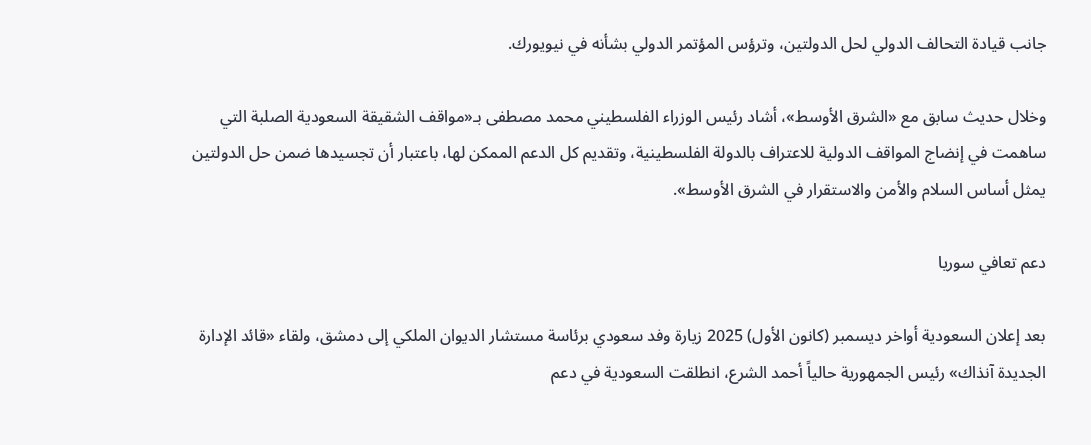جانب قيادة التحالف الدولي لحل الدولتين، وترؤس المؤتمر الدولي بشأنه في نيويورك.

وخلال حديث سابق مع «الشرق الأوسط»، أشاد رئيس الوزراء الفلسطيني محمد مصطفى بـ«مواقف الشقيقة السعودية الصلبة التي ساهمت في إنضاج المواقف الدولية للاعتراف بالدولة الفلسطينية، وتقديم كل الدعم الممكن لها، باعتبار أن تجسيدها ضمن حل الدولتين يمثل أساس السلام والأمن والاستقرار في الشرق الأوسط».

دعم تعافي سوريا

بعد إعلان السعودية أواخر ديسمبر (كانون الأول) 2025 زيارة وفد سعودي برئاسة مستشار الديوان الملكي إلى دمشق، ولقاء «قائد الإدارة الجديدة آنذاك» رئيس الجمهورية حالياً أحمد الشرع، انطلقت السعودية في دعم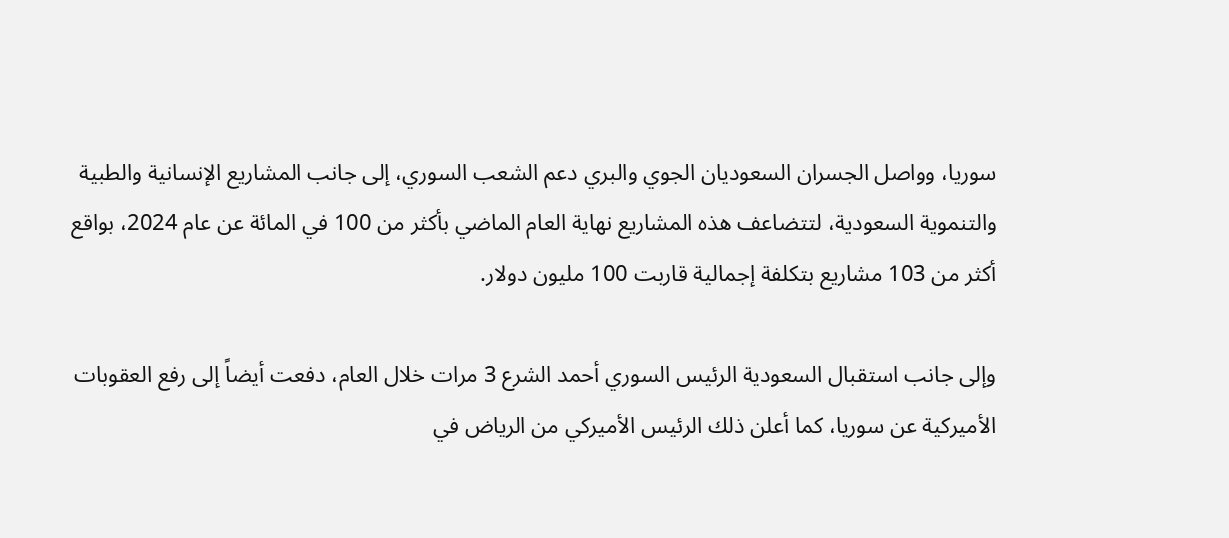سوريا، وواصل الجسران السعوديان الجوي والبري دعم الشعب السوري، إلى جانب المشاريع الإنسانية والطبية والتنموية السعودية، لتتضاعف هذه المشاريع نهاية العام الماضي بأكثر من 100 في المائة عن عام 2024، بواقع أكثر من 103 مشاريع بتكلفة إجمالية قاربت 100 مليون دولار.

وإلى جانب استقبال السعودية الرئيس السوري أحمد الشرع 3 مرات خلال العام، دفعت أيضاً إلى رفع العقوبات الأميركية عن سوريا، كما أعلن ذلك الرئيس الأميركي من الرياض في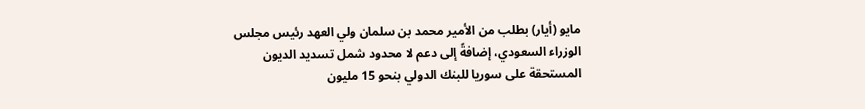مايو (أيار) بطلب من الأمير محمد بن سلمان ولي العهد رئيس مجلس الوزراء السعودي، إضافةً إلى دعم لا محدود شمل تسديد الديون المستحقة على سوريا للبنك الدولي بنحو 15 مليون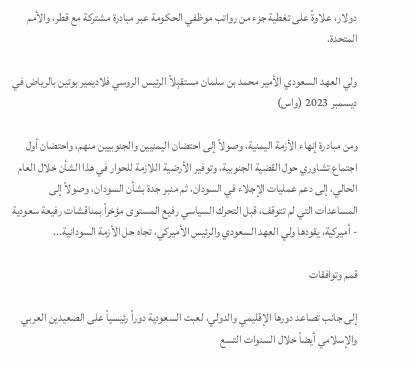دولار، علاوةً على تغطية جزء من رواتب موظفي الحكومة عبر مبادرة مشتركة مع قطر، والأمم المتحدة.

ولي العهد السعودي الأمير محمد بن سلمان مستقبِلاً الرئيس الروسي فلاديمير بوتين بالرياض في ديسمبر 2023 (واس)

ومن مبادرة إنهاء الأزمة اليمنية، وصولاً إلى احتضان اليمنيين والجنوبيين منهم، واحتضان أول اجتماع تشاوري حول القضية الجنوبية، وتوفير الأرضية اللازمة للحوار في هذا الشأن خلال العام الحالي، إلى دعم عمليات الإجلاء في السودان، ثم منبر جدة بشأن السودان، وصولاً إلى المساعدات التي لم تتوقف، قبل التحرك السياسي رفيع المستوى مؤخراً بمناقشات رفيعة سعودية - أميركية، يقودها ولي العهد السعودي والرئيس الأميركي، تجاه حل الأزمة السودانية...

قمم وتوافقات

إلى جانب تصاعد دورها الإقليمي والدولي، لعبت السعودية دوراً رئيسياً على الصعيدين العربي والإسلامي أيضاً خلال السنوات التسع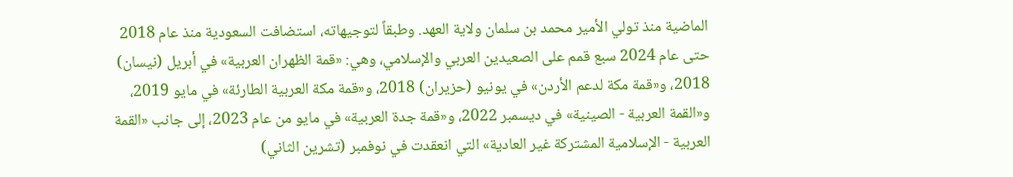الماضية منذ تولي الأمير محمد بن سلمان ولاية العهد. وطبقاً لتوجيهاته، استضافت السعودية منذ عام 2018 حتى عام 2024 سبع قمم على الصعيدين العربي والإسلامي، وهي: «قمة الظهران العربية» في أبريل (نيسان) 2018، و«قمة مكة لدعم الأردن» في يونيو (حزيران) 2018، و«قمة مكة العربية الطارئة» في مايو 2019، و«القمة العربية - الصينية» في ديسمبر 2022، و«قمة جدة العربية» في مايو من عام 2023، إلى جانب «القمة العربية - الإسلامية المشتركة غير العادية» التي انعقدت في نوفمبر (تشرين الثاني)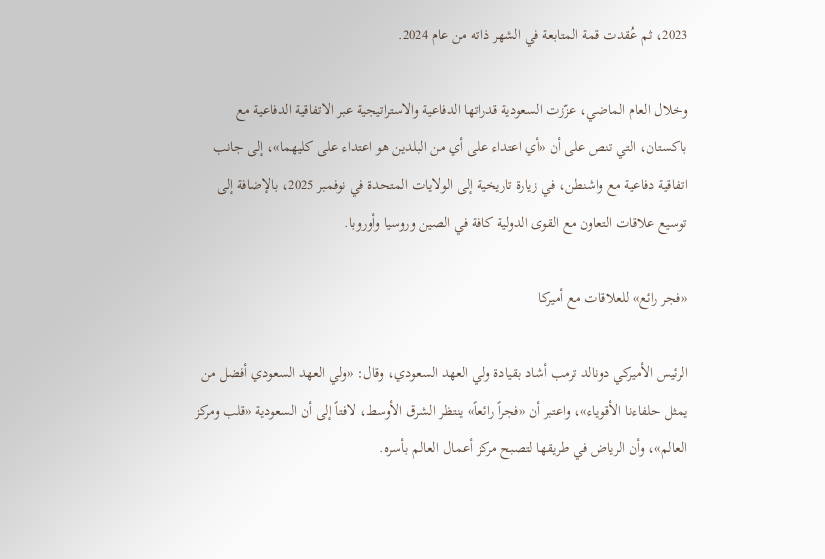2023، ثم عُقدت قمة المتابعة في الشهر ذاته من عام 2024.

وخلال العام الماضي، عزّزت السعودية قدراتها الدفاعية والاستراتيجية عبر الاتفاقية الدفاعية مع باكستان، التي تنص على أن «أي اعتداء على أي من البلدين هو اعتداء على كليهما»، إلى جانب اتفاقية دفاعية مع واشنطن، في زيارة تاريخية إلى الولايات المتحدة في نوفمبر 2025، بالإضافة إلى توسيع علاقات التعاون مع القوى الدولية كافة في الصين وروسيا وأوروبا.

«فجر رائع» للعلاقات مع أميركا

الرئيس الأميركي دونالد ترمب أشاد بقيادة ولي العهد السعودي، وقال: «ولي العهد السعودي أفضل من يمثل حلفاءنا الأقوياء»، واعتبر أن «فجراً رائعاً» ينتظر الشرق الأوسط، لافتاً إلى أن السعودية «قلب ومركز العالم»، وأن الرياض في طريقها لتصبح مركز أعمال العالم بأسره.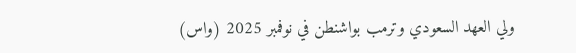ولي العهد السعودي وترمب بواشنطن في نوفمبر 2025 (واس)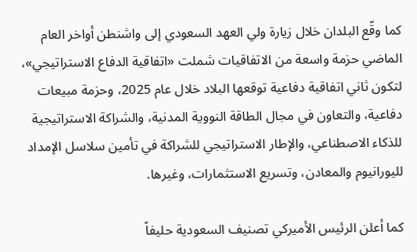كما وقّع البلدان خلال زيارة ولي العهد السعودي إلى واشنطن أواخر العام الماضي حزمة واسعة من الاتفاقيات شملت «اتفاقية الدفاع الاستراتيجي»، لتكون ثاني اتفاقية دفاعية توقعها البلاد خلال عام 2025، وحزمة مبيعات دفاعية، والتعاون في مجال الطاقة النووية المدنية، والشراكة الاستراتيجية للذكاء الاصطناعي، والإطار الاستراتيجي للشراكة في تأمين سلاسل الإمداد لليورانيوم والمعادن، وتسريع الاستثمارات، وغيرها.

كما أعلن الرئيس الأميركي تصنيف السعودية حليفاً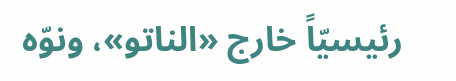رئيسيّاً خارج «الناتو»، ونوّه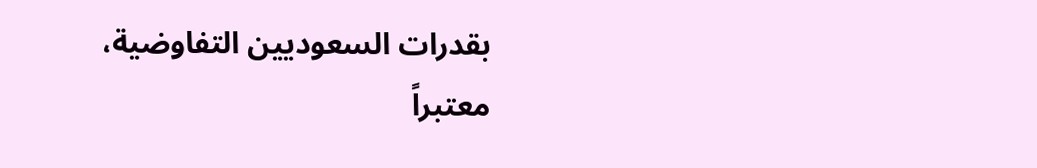بقدرات السعوديين التفاوضية، معتبراً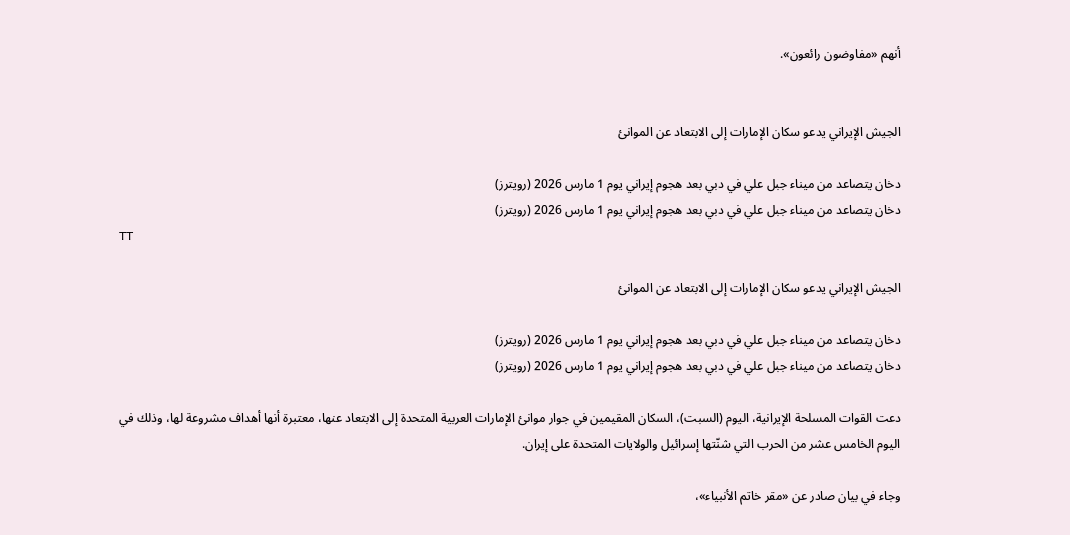أنهم «مفاوضون رائعون».


الجيش الإيراني يدعو سكان الإمارات إلى الابتعاد عن الموانئ

دخان يتصاعد من ميناء جبل علي في دبي بعد هجوم إيراني يوم 1 مارس 2026 (رويترز)
دخان يتصاعد من ميناء جبل علي في دبي بعد هجوم إيراني يوم 1 مارس 2026 (رويترز)
TT

الجيش الإيراني يدعو سكان الإمارات إلى الابتعاد عن الموانئ

دخان يتصاعد من ميناء جبل علي في دبي بعد هجوم إيراني يوم 1 مارس 2026 (رويترز)
دخان يتصاعد من ميناء جبل علي في دبي بعد هجوم إيراني يوم 1 مارس 2026 (رويترز)

دعت القوات المسلحة الإيرانية، اليوم (السبت)، السكان المقيمين في جوار موانئ الإمارات العربية المتحدة إلى الابتعاد عنها، معتبرة أنها أهداف مشروعة لها، وذلك في اليوم الخامس عشر من الحرب التي شنّتها إسرائيل والولايات المتحدة على إيران.

وجاء في بيان صادر عن «مقر خاتم الأنبياء»،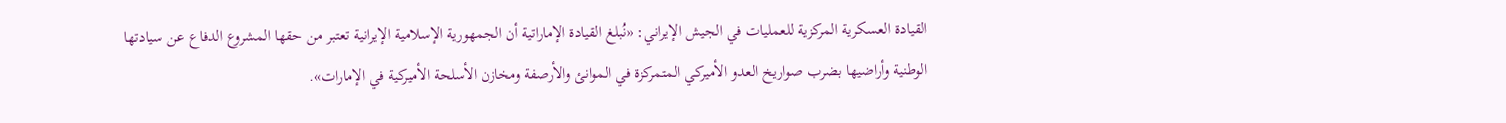القيادة العسكرية المركزية للعمليات في الجيش الإيراني: «نُبلغ القيادة الإماراتية أن الجمهورية الإسلامية الإيرانية تعتبر من حقها المشروع الدفاع عن سيادتها الوطنية وأراضيها بضرب صواريخ العدو الأميركي المتمركزة في الموانئ والأرصفة ومخازن الأسلحة الأميركية في الإمارات».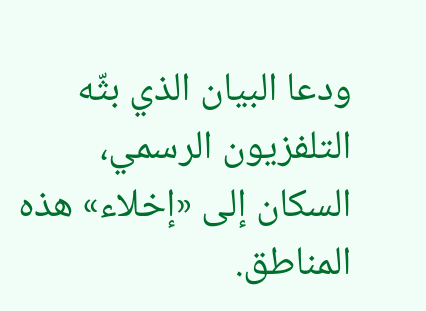ودعا البيان الذي بثّه التلفزيون الرسمي، السكان إلى «إخلاء» هذه المناطق.